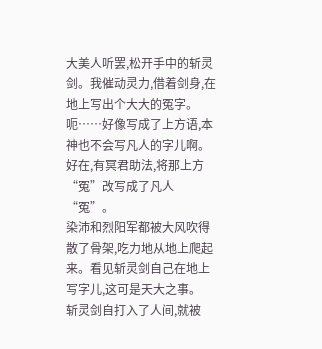大美人听罢,松开手中的斩灵剑。我催动灵力,借着剑身,在地上写出个大大的冤字。
呃……好像写成了上方语,本神也不会写凡人的字儿啊。
好在,有冥君助法,将那上方“冤”改写成了凡人“冤”。
染沛和烈阳军都被大风吹得散了骨架,吃力地从地上爬起来。看见斩灵剑自己在地上写字儿,这可是天大之事。
斩灵剑自打入了人间,就被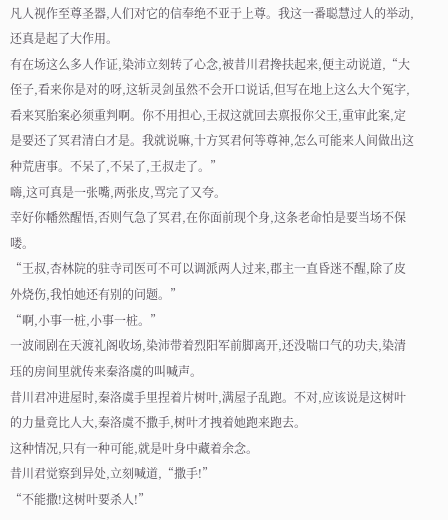凡人视作至尊圣器,人们对它的信奉绝不亚于上尊。我这一番聪慧过人的举动,还真是起了大作用。
有在场这么多人作证,染沛立刻转了心念,被昔川君搀扶起来,便主动说道,“大侄子,看来你是对的呀,这斩灵剑虽然不会开口说话,但写在地上这么大个冤字,看来冥胎案必须重判啊。你不用担心,王叔这就回去禀报你父王,重审此案,定是要还了冥君清白才是。我就说嘛,十方冥君何等尊神,怎么可能来人间做出这种荒唐事。不呆了,不呆了,王叔走了。”
嗨,这可真是一张嘴,两张皮,骂完了又夸。
幸好你幡然醒悟,否则气急了冥君,在你面前现个身,这条老命怕是要当场不保喽。
“王叔,杏林院的驻寺司医可不可以调派两人过来,郡主一直昏迷不醒,除了皮外烧伤,我怕她还有别的问题。”
“啊,小事一桩,小事一桩。”
一波闹剧在天渡礼阁收场,染沛带着烈阳军前脚离开,还没喘口气的功夫,染清珏的房间里就传来秦洛虞的叫喊声。
昔川君冲进屋时,秦洛虞手里捏着片树叶,满屋子乱跑。不对,应该说是这树叶的力量竟比人大,秦洛虞不撒手,树叶才拽着她跑来跑去。
这种情况,只有一种可能,就是叶身中藏着余念。
昔川君觉察到异处,立刻喊道,“撒手!”
“不能撒!这树叶要杀人!”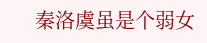秦洛虞虽是个弱女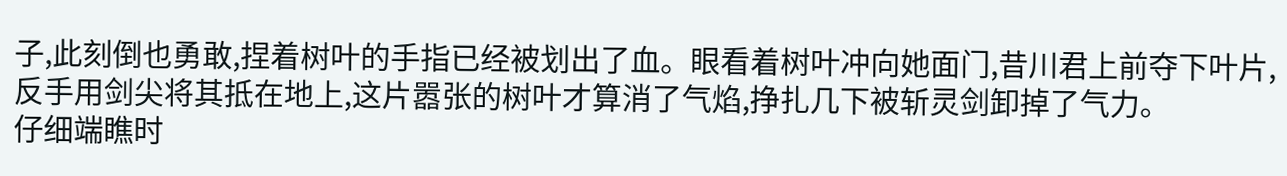子,此刻倒也勇敢,捏着树叶的手指已经被划出了血。眼看着树叶冲向她面门,昔川君上前夺下叶片,反手用剑尖将其抵在地上,这片嚣张的树叶才算消了气焰,挣扎几下被斩灵剑卸掉了气力。
仔细端瞧时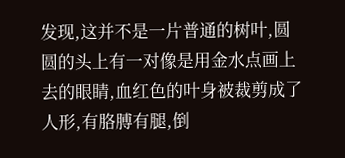发现,这并不是一片普通的树叶,圆圆的头上有一对像是用金水点画上去的眼睛,血红色的叶身被裁剪成了人形,有胳膊有腿,倒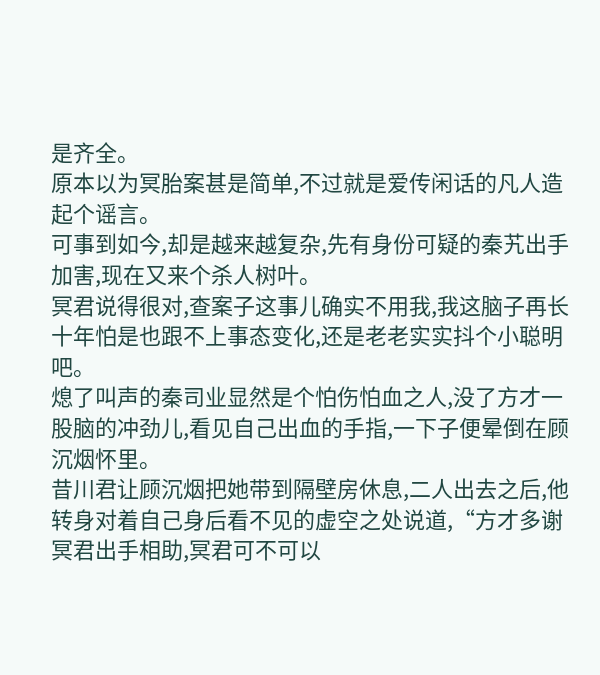是齐全。
原本以为冥胎案甚是简单,不过就是爱传闲话的凡人造起个谣言。
可事到如今,却是越来越复杂,先有身份可疑的秦艽出手加害,现在又来个杀人树叶。
冥君说得很对,查案子这事儿确实不用我,我这脑子再长十年怕是也跟不上事态变化,还是老老实实抖个小聪明吧。
熄了叫声的秦司业显然是个怕伤怕血之人,没了方才一股脑的冲劲儿,看见自己出血的手指,一下子便晕倒在顾沉烟怀里。
昔川君让顾沉烟把她带到隔壁房休息,二人出去之后,他转身对着自己身后看不见的虚空之处说道,“方才多谢冥君出手相助,冥君可不可以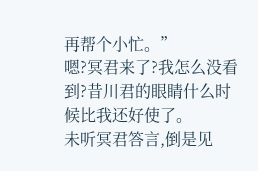再帮个小忙。”
嗯?冥君来了?我怎么没看到?昔川君的眼睛什么时候比我还好使了。
未听冥君答言,倒是见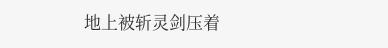地上被斩灵剑压着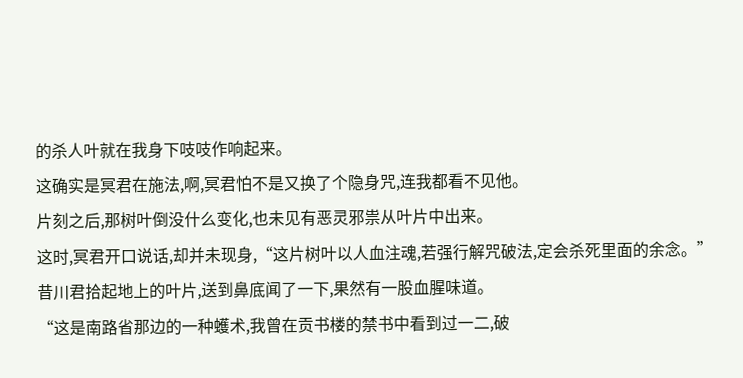的杀人叶就在我身下吱吱作响起来。
这确实是冥君在施法,啊,冥君怕不是又换了个隐身咒,连我都看不见他。
片刻之后,那树叶倒没什么变化,也未见有恶灵邪祟从叶片中出来。
这时,冥君开口说话,却并未现身,“这片树叶以人血注魂,若强行解咒破法,定会杀死里面的余念。”
昔川君拾起地上的叶片,送到鼻底闻了一下,果然有一股血腥味道。
“这是南路省那边的一种蠖术,我曾在贡书楼的禁书中看到过一二,破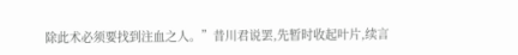除此术必须要找到注血之人。”昔川君说罢,先暂时收起叶片,续言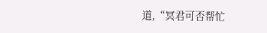道,“冥君可否帮忙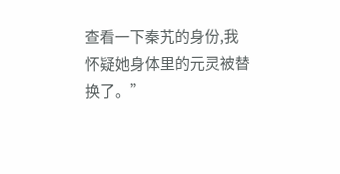查看一下秦艽的身份,我怀疑她身体里的元灵被替换了。”